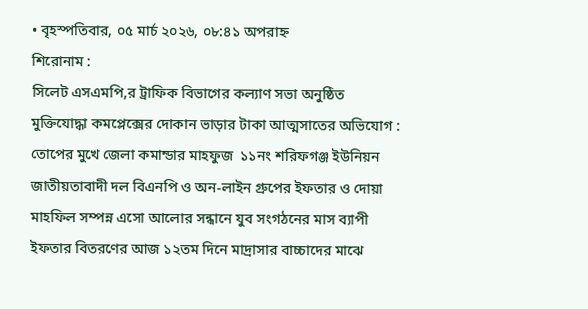• বৃহস্পতিবার, ০৫ মার্চ ২০২৬, ০৮:৪১ অপরাহ্ন
শিরোনাম :
সিলেট এসএমপি,র ট্রাফিক বিভাগের কল্যাণ সভা অনুষ্ঠিত মুক্তিযোদ্ধা কমপ্লেক্সের দোকান ভাড়ার টাকা আত্মসাতের অভিযোগ : তোপের মুখে জেলা কমান্ডার মাহফুজ  ১১নং শরিফগঞ্জ ইউনিয়ন জাতীয়তাবাদী দল বিএনপি ও অন-লাইন গ্রুপের ইফতার ও দোয়া মাহফিল সম্পন্ন এসো আলোর সন্ধানে যুব সংগঠনের মাস ব্যাপী ইফতার বিতরণের আজ ১২তম দিনে মাদ্রাসার বাচ্চাদের মাঝে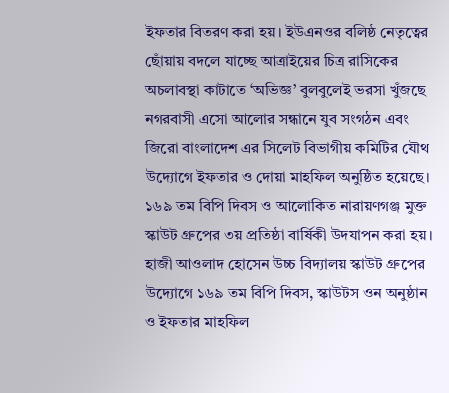ইফতার বিতরণ করা হয়। ইউএনওর বলিষ্ঠ নেতৃত্বের ছোঁয়ায় বদলে যাচ্ছে আত্রাইয়ের চিত্র রাসিকের অচলাবস্থা কাটাতে ‘অভিজ্ঞ’ বুলবুলেই ভরসা খুঁজছে নগরবাসী এসো আলোর সন্ধানে যুব সংগঠন এবং জিরো বাংলাদেশ এর সিলেট বিভাগীয় কমিটির যৌথ উদ্যোগে ইফতার ও দোয়া মাহফিল অনুষ্ঠিত হয়েছে। ১৬৯ তম বিপি দিবস ও আলোকিত নারায়ণগঞ্জ মুক্ত স্কাউট গ্রুপের ৩য় প্রতিষ্ঠা বার্ষিকী উদযাপন করা হয়। হাজী আওলাদ হোসেন উচ্চ বিদ্যালয় স্কাউট গ্রুপের উদ্যোগে ১৬৯ তম বিপি দিবস, স্কাউটস ওন অনুষ্ঠান ও ইফতার মাহফিল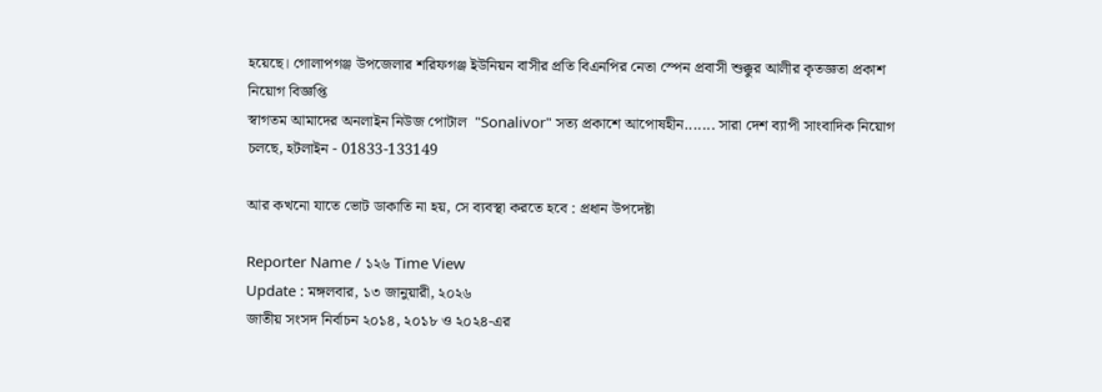হয়েছে। গোলাপগঞ্জ উপজেলার শরিফগঞ্জ ইউনিয়ন বাসীর প্রতি বিএনপির নেতা স্পেন প্রবাসী শুক্কুর আলীর কৃতজ্ঞতা প্রকাশ
নিয়োগ বিজ্ঞপ্তি
স্বাগতম আমাদের অনলাইন নিউজ পোটাল  "Sonalivor" সত্য প্রকাশে আপোষহীন....... সারা দেশ ব্যাপী সাংবাদিক নিয়োগ চলছে, হটলাইন - 01833-133149

আর কখনো যাতে ভোট ডাকাতি না হয়, সে ব্যবস্থা করতে হবে : প্রধান উপদেষ্টা

Reporter Name / ১২৬ Time View
Update : মঙ্গলবার, ১৩ জানুয়ারী, ২০২৬
জাতীয় সংসদ নির্বাচন ২০১৪, ২০১৮ ও ২০২৪-এর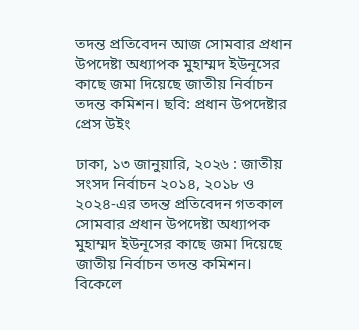তদন্ত প্রতিবেদন আজ সোমবার প্রধান উপদেষ্টা অধ্যাপক মুহাম্মদ ইউনূসের কাছে জমা দিয়েছে জাতীয় নির্বাচন তদন্ত কমিশন। ছবি: প্রধান উপদেষ্টার প্রেস উইং

ঢাকা, ১৩ জানুয়ারি, ২০২৬ : জাতীয় সংসদ নির্বাচন ২০১৪, ২০১৮ ও ২০২৪-এর তদন্ত প্রতিবেদন গতকাল সোমবার প্রধান উপদেষ্টা অধ্যাপক মুহাম্মদ ইউনূসের কাছে জমা দিয়েছে জাতীয় নির্বাচন তদন্ত কমিশন। বিকেলে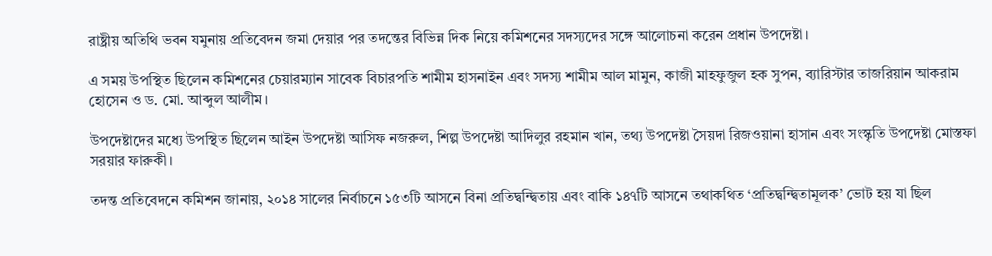রাষ্ট্রীয় অতিথি ভবন যমুনায় প্রতিবেদন জমা দেয়ার পর তদন্তের বিভিন্ন দিক নিয়ে কমিশনের সদস্যদের সঙ্গে আলোচনা করেন প্রধান উপদেষ্টা।

এ সময় উপস্থিত ছিলেন কমিশনের চেয়ারম্যান সাবেক বিচারপতি শামীম হাসনাইন এবং সদস্য শামীম আল মামুন, কাজী মাহফুজুল হক সুপন, ব্যারিস্টার তাজরিয়ান আকরাম হোসেন ও ড. মো. আব্দুল আলীম।

উপদেষ্টাদের মধ্যে উপস্থিত ছিলেন আইন উপদেষ্টা আসিফ নজরুল, শিল্প উপদেষ্টা আদিলুর রহমান খান, তথ্য উপদেষ্টা সৈয়দা রিজওয়ানা হাসান এবং সংস্কৃতি উপদেষ্টা মোস্তফা সরয়ার ফারুকী।

তদন্ত প্রতিবেদনে কমিশন জানায়, ২০১৪ সালের নির্বাচনে ১৫৩টি আসনে বিনা প্রতিদ্বন্দ্বিতায় এবং বাকি ১৪৭টি আসনে তথাকথিত ‘প্রতিদ্বন্দ্বিতামূলক’ ভোট হয় যা ছিল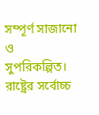সম্পূর্ণ সাজানো ও সুপরিকল্পিত। রাষ্ট্রের সর্বোচ্চ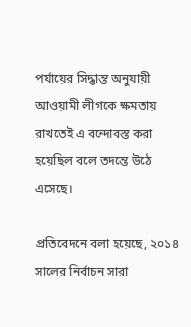পর্যায়ের সিদ্ধান্ত অনুযায়ী আওয়ামী লীগকে ক্ষমতায় রাখতেই এ বন্দোবস্ত করা হয়েছিল বলে তদন্তে উঠে এসেছে।

প্রতিবেদনে বলা হয়েছে, ২০১৪ সালের নির্বাচন সারা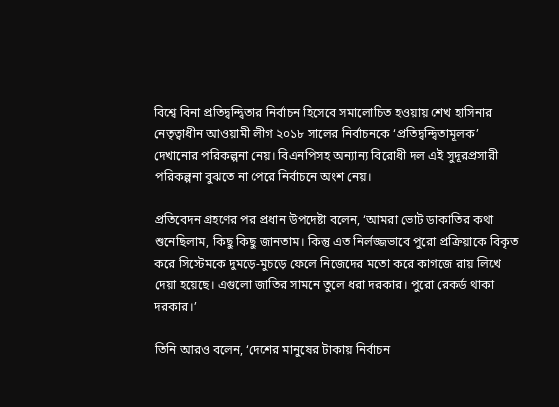বিশ্বে বিনা প্রতিদ্বন্দ্বিতার নির্বাচন হিসেবে সমালোচিত হওয়ায় শেখ হাসিনার নেতৃত্বাধীন আওয়ামী লীগ ২০১৮ সালের নির্বাচনকে ‘প্রতিদ্বন্দ্বিতামূলক’ দেখানোর পরিকল্পনা নেয়। বিএনপিসহ অন্যান্য বিরোধী দল এই সুদূরপ্রসারী পরিকল্পনা বুঝতে না পেরে নির্বাচনে অংশ নেয়।

প্রতিবেদন গ্রহণের পর প্রধান উপদেষ্টা বলেন, ‘আমরা ভোট ডাকাতির কথা শুনেছিলাম, কিছু কিছু জানতাম। কিন্তু এত নির্লজ্জভাবে পুরো প্রক্রিয়াকে বিকৃত করে সিস্টেমকে দুমড়ে-মুচড়ে ফেলে নিজেদের মতো করে কাগজে রায় লিখে দেয়া হয়েছে। এগুলো জাতির সামনে তুলে ধরা দরকার। পুরো রেকর্ড থাকা দরকার।’

তিনি আরও বলেন, ‘দেশের মানুষের টাকায় নির্বাচন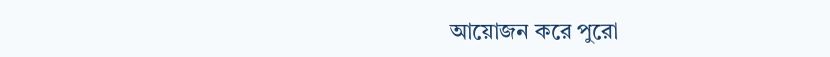আয়োজন করে পুরো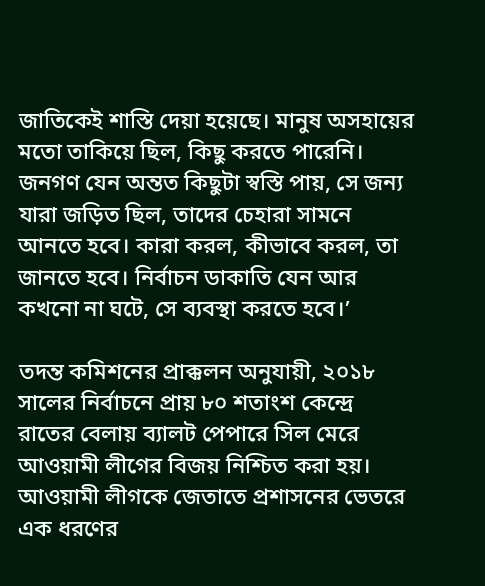জাতিকেই শাস্তি দেয়া হয়েছে। মানুষ অসহায়ের মতো তাকিয়ে ছিল, কিছু করতে পারেনি। জনগণ যেন অন্তত কিছুটা স্বস্তি পায়, সে জন্য যারা জড়িত ছিল, তাদের চেহারা সামনে আনতে হবে। কারা করল, কীভাবে করল, তা জানতে হবে। নির্বাচন ডাকাতি যেন আর কখনো না ঘটে, সে ব্যবস্থা করতে হবে।’

তদন্ত কমিশনের প্রাক্কলন অনুযায়ী, ২০১৮ সালের নির্বাচনে প্রায় ৮০ শতাংশ কেন্দ্রে রাতের বেলায় ব্যালট পেপারে সিল মেরে আওয়ামী লীগের বিজয় নিশ্চিত করা হয়। আওয়ামী লীগকে জেতাতে প্রশাসনের ভেতরে এক ধরণের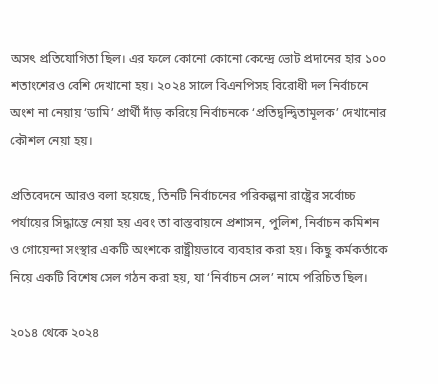অসৎ প্রতিযোগিতা ছিল। এর ফলে কোনো কোনো কেন্দ্রে ভোট প্রদানের হার ১০০ শতাংশেরও বেশি দেখানো হয়। ২০২৪ সালে বিএনপিসহ বিরোধী দল নির্বাচনে অংশ না নেয়ায় ‘ডামি’ প্রার্থী দাঁড় করিয়ে নির্বাচনকে ‘প্রতিদ্বন্দ্বিতামূলক’ দেখানোর কৌশল নেয়া হয়।

প্রতিবেদনে আরও বলা হয়েছে, তিনটি নির্বাচনের পরিকল্পনা রাষ্ট্রের সর্বোচ্চ পর্যায়ের সিদ্ধান্তে নেয়া হয় এবং তা বাস্তবায়নে প্রশাসন, পুলিশ, নির্বাচন কমিশন ও গোয়েন্দা সংস্থার একটি অংশকে রাষ্ট্রীয়ভাবে ব্যবহার করা হয়। কিছু কর্মকর্তাকে নিয়ে একটি বিশেষ সেল গঠন করা হয়, যা ‘নির্বাচন সেল’ নামে পরিচিত ছিল।

২০১৪ থেকে ২০২৪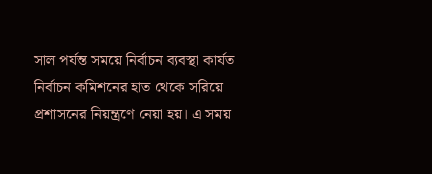সাল পর্যন্ত সময়ে নির্বাচন ব্যবস্থা কার্যত নির্বাচন কমিশনের হাত থেকে সরিয়ে প্রশাসনের নিয়ন্ত্রণে নেয়া হয়। এ সময়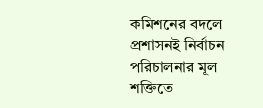কমিশনের বদলে প্রশাসনই নির্বাচন পরিচালনার মূল শক্তিতে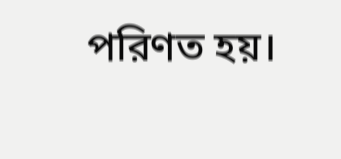পরিণত হয়।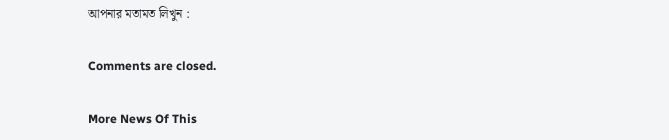আপনার মতামত লিখুন :

Comments are closed.

More News Of This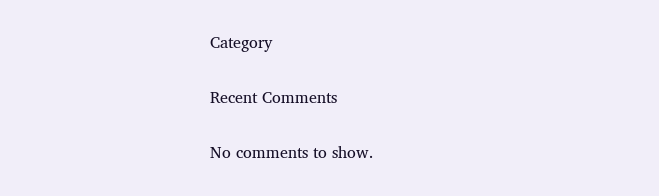Category

Recent Comments

No comments to show.